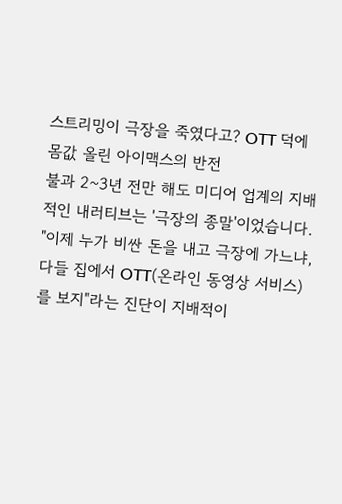스트리밍이 극장을 죽였다고? OTT 덕에 몸값 올린 아이맥스의 반전
불과 2~3년 전만 해도 미디어 업계의 지배적인 내러티브는 '극장의 종말'이었습니다. "이제 누가 비싼 돈을 내고 극장에 가느냐, 다들 집에서 OTT(온라인 동영상 서비스)를 보지"라는 진단이 지배적이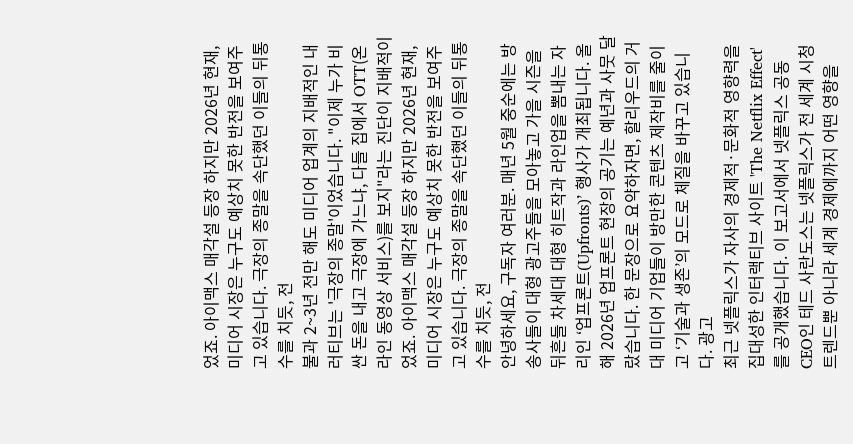었죠. 아이맥스 매각설 등장 하지만 2026년 현재, 미디어 시장은 누구도 예상치 못한 반전을 보여주고 있습니다. 극장의 종말을 속단했던 이들의 뒤통수를 치듯, 전
불과 2~3년 전만 해도 미디어 업계의 지배적인 내러티브는 '극장의 종말'이었습니다. "이제 누가 비싼 돈을 내고 극장에 가느냐, 다들 집에서 OTT(온라인 동영상 서비스)를 보지"라는 진단이 지배적이었죠. 아이맥스 매각설 등장 하지만 2026년 현재, 미디어 시장은 누구도 예상치 못한 반전을 보여주고 있습니다. 극장의 종말을 속단했던 이들의 뒤통수를 치듯, 전
안녕하세요, 구독자 여러분. 매년 5월 중순에는 방송사들이 대형 광고주들을 모아놓고 가을 시즌을 뒤흔들 차세대 대형 히트작과 라인업을 뽐내는 자리인 ‘업프론트(Upfronts)’ 행사가 개최됩니다. 올해 2026년 업프론트 현장의 공기는 예년과 사뭇 달랐습니다. 한 문장으로 요약하자면, 할리우드의 거대 미디어 기업들이 방만한 콘텐츠 제작비를 줄이고 ‘기술과 생존’의 모드로 체질을 바꾸고 있습니다. 광고
최근 넷플릭스가 자사의 경제적·문화적 영향력을 집대성한 인터랙티브 사이트 'The Netflix Effect'를 공개했습니다. 이 보고서에서 넷플릭스 공동 CEO인 테드 사란도스는 넷플릭스가 전 세계 시청 트렌드뿐 아니라 세계 경제에까지 어떤 영향을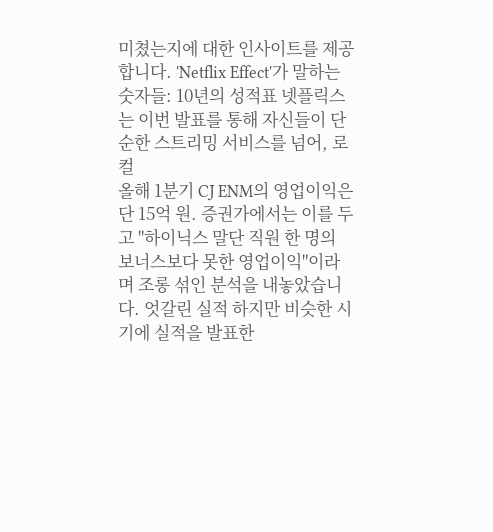미쳤는지에 대한 인사이트를 제공합니다. 'Netflix Effect'가 말하는 숫자들: 10년의 성적표 넷플릭스는 이번 발표를 통해 자신들이 단순한 스트리밍 서비스를 넘어, 로컬
올해 1분기 CJ ENM의 영업이익은 단 15억 원. 증권가에서는 이를 두고 "하이닉스 말단 직원 한 명의 보너스보다 못한 영업이익"이라며 조롱 섞인 분석을 내놓았습니다. 엇갈린 실적 하지만 비슷한 시기에 실적을 발표한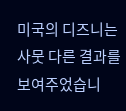미국의 디즈니는 사뭇 다른 결과를 보여주었습니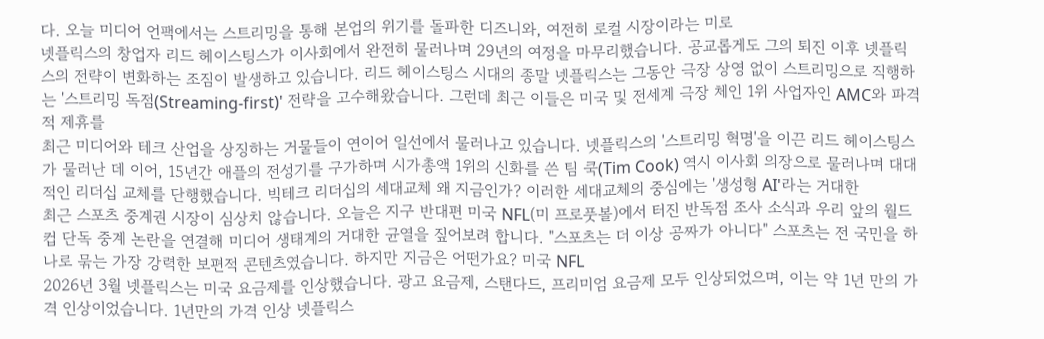다. 오늘 미디어 언팩에서는 스트리밍을 통해 본업의 위기를 돌파한 디즈니와, 여전히 로컬 시장이라는 미로
넷플릭스의 창업자 리드 헤이스팅스가 이사회에서 완전히 물러나며 29년의 여정을 마무리했습니다. 공교롭게도 그의 퇴진 이후 넷플릭스의 전략이 변화하는 조짐이 발생하고 있습니다. 리드 헤이스팅스 시대의 종말 넷플릭스는 그동안 극장 상영 없이 스트리밍으로 직행하는 '스트리밍 독점(Streaming-first)' 전략을 고수해왔습니다. 그런데 최근 이들은 미국 및 전세계 극장 체인 1위 사업자인 AMC와 파격적 제휴를
최근 미디어와 테크 산업을 상징하는 거물들이 연이어 일선에서 물러나고 있습니다. 넷플릭스의 '스트리밍 혁명'을 이끈 리드 헤이스팅스가 물러난 데 이어, 15년간 애플의 전성기를 구가하며 시가총액 1위의 신화를 쓴 팀 쿡(Tim Cook) 역시 이사회 의장으로 물러나며 대대적인 리더십 교체를 단행했습니다. 빅테크 리더십의 세대교체 왜 지금인가? 이러한 세대교체의 중심에는 '생성형 AI'라는 거대한
최근 스포츠 중계권 시장이 심상치 않습니다. 오늘은 지구 반대편 미국 NFL(미 프로풋볼)에서 터진 반독점 조사 소식과 우리 앞의 월드컵 단독 중계 논란을 연결해 미디어 생태계의 거대한 균열을 짚어보려 합니다. "스포츠는 더 이상 공짜가 아니다" 스포츠는 전 국민을 하나로 묶는 가장 강력한 보편적 콘텐츠였습니다. 하지만 지금은 어떤가요? 미국 NFL
2026년 3월 넷플릭스는 미국 요금제를 인상했습니다. 광고 요금제, 스탠다드, 프리미엄 요금제 모두 인상되었으며, 이는 약 1년 만의 가격 인상이었습니다. 1년만의 가격 인상 넷플릭스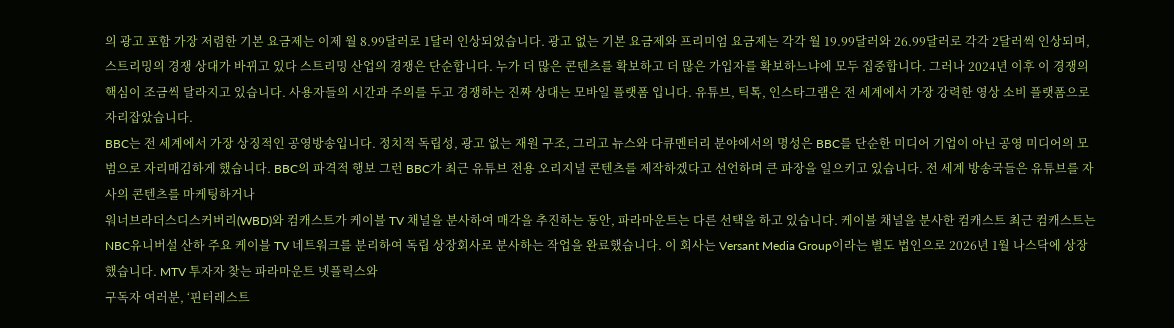의 광고 포함 가장 저렴한 기본 요금제는 이제 월 8.99달러로 1달러 인상되었습니다. 광고 없는 기본 요금제와 프리미엄 요금제는 각각 월 19.99달러와 26.99달러로 각각 2달러씩 인상되며,
스트리밍의 경쟁 상대가 바뀌고 있다 스트리밍 산업의 경쟁은 단순합니다. 누가 더 많은 콘텐츠를 확보하고 더 많은 가입자를 확보하느냐에 모두 집중합니다. 그러나 2024년 이후 이 경쟁의 핵심이 조금씩 달라지고 있습니다. 사용자들의 시간과 주의를 두고 경쟁하는 진짜 상대는 모바일 플랫폼 입니다. 유튜브, 틱톡, 인스타그램은 전 세계에서 가장 강력한 영상 소비 플랫폼으로 자리잡았습니다.
BBC는 전 세계에서 가장 상징적인 공영방송입니다. 정치적 독립성, 광고 없는 재원 구조, 그리고 뉴스와 다큐멘터리 분야에서의 명성은 BBC를 단순한 미디어 기업이 아닌 공영 미디어의 모범으로 자리매김하게 했습니다. BBC의 파격적 행보 그런 BBC가 최근 유튜브 전용 오리지널 콘텐츠를 제작하겠다고 선언하며 큰 파장을 일으키고 있습니다. 전 세계 방송국들은 유튜브를 자사의 콘텐츠를 마케팅하거나
워너브라더스디스커버리(WBD)와 컴캐스트가 케이블 TV 채널을 분사하여 매각을 추진하는 동안, 파라마운트는 다른 선택을 하고 있습니다. 케이블 채널을 분사한 컴캐스트 최근 컴캐스트는 NBC유니버설 산하 주요 케이블 TV 네트워크를 분리하여 독립 상장회사로 분사하는 작업을 완료했습니다. 이 회사는 Versant Media Group이라는 별도 법인으로 2026년 1월 나스닥에 상장했습니다. MTV 투자자 찾는 파라마운트 넷플릭스와
구독자 여러분, ‘핀터레스트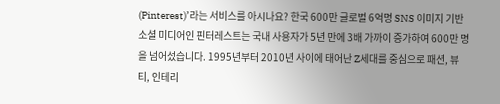(Pinterest)’라는 서비스를 아시나요? 한국 600만 글로벌 6억명 SNS 이미지 기반 소셜 미디어인 핀터레스트는 국내 사용자가 5년 만에 3배 가까이 증가하여 600만 명을 넘어섰습니다. 1995년부터 2010년 사이에 태어난 Z세대를 중심으로 패션, 뷰티, 인테리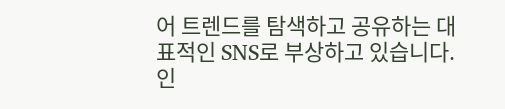어 트렌드를 탐색하고 공유하는 대표적인 SNS로 부상하고 있습니다. 인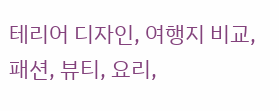테리어 디자인, 여행지 비교, 패션, 뷰티, 요리,